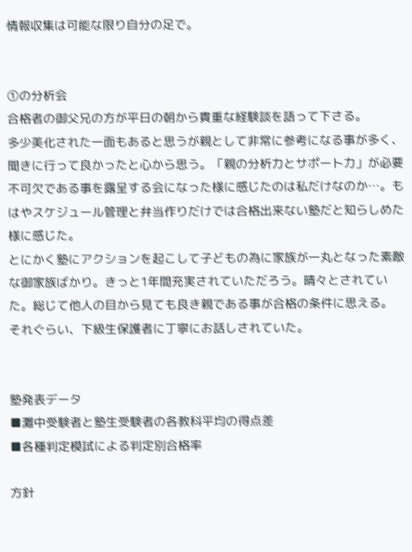情報収集は可能な限り自分の足で。


①の分析会
合格者の御父兄の方が平日の朝から貴重な経験談を語って下さる。
多少美化された一面もあると思うが親として非常に参考になる事が多く、聞きに行って良かったと心から思う。「親の分析力とサポート力」が必要不可欠である事を露呈する会になった様に感じたのは私だけなのか…。もはやスケジュール管理と弁当作りだけでは合格出来ない塾だと知らしめた様に感じた。
とにかく塾にアクションを起こして子どもの為に家族が一丸となった素敵な御家族ばかり。きっと1年間充実されていただろう。晴々とされていた。総じて他人の目から見ても良き親である事が合格の条件に思える。
それぐらい、下級生保護者に丁寧にお話しされていた。


塾発表データ
■灘中受験者と塾生受験者の各教科平均の得点差
■各種判定模試による判定別合格率

方針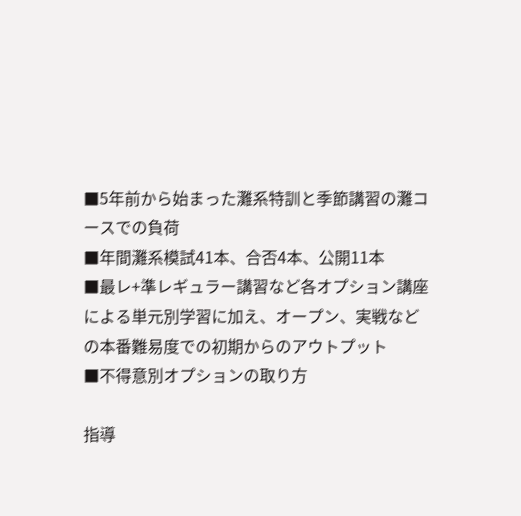■5年前から始まった灘系特訓と季節講習の灘コースでの負荷
■年間灘系模試41本、合否4本、公開11本
■最レ+準レギュラー講習など各オプション講座による単元別学習に加え、オープン、実戦などの本番難易度での初期からのアウトプット
■不得意別オプションの取り方

指導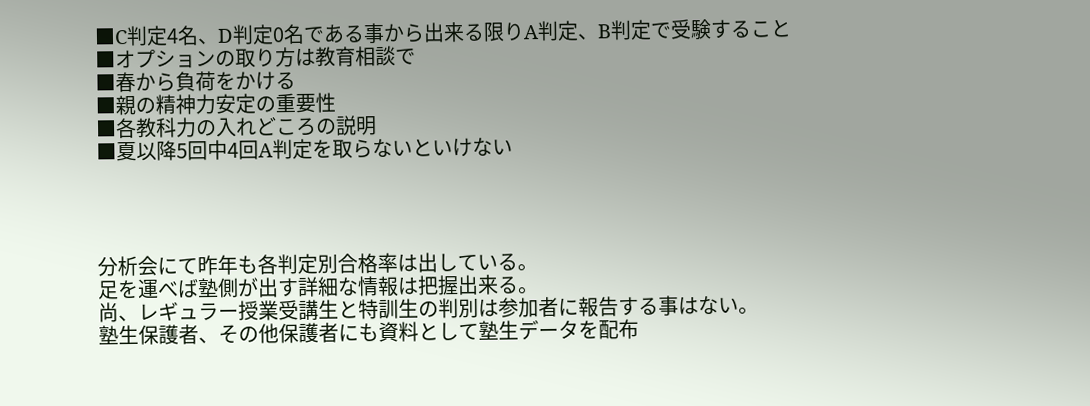■C判定4名、D判定0名である事から出来る限りA判定、B判定で受験すること
■オプションの取り方は教育相談で
■春から負荷をかける
■親の精神力安定の重要性
■各教科力の入れどころの説明
■夏以降5回中4回A判定を取らないといけない




分析会にて昨年も各判定別合格率は出している。
足を運べば塾側が出す詳細な情報は把握出来る。
尚、レギュラー授業受講生と特訓生の判別は参加者に報告する事はない。
塾生保護者、その他保護者にも資料として塾生データを配布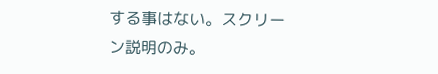する事はない。スクリーン説明のみ。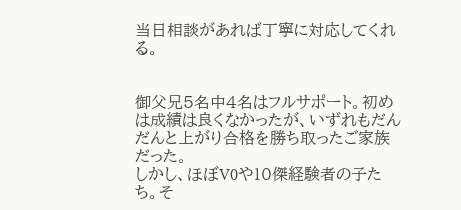当日相談があれば丁寧に対応してくれる。


御父兄5名中4名はフルサポート。初めは成績は良くなかったが、いずれもだんだんと上がり合格を勝ち取ったご家族だった。
しかし、ほぼV0や10傑経験者の子たち。そ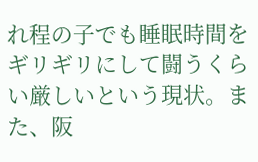れ程の子でも睡眠時間をギリギリにして闘うくらい厳しいという現状。また、阪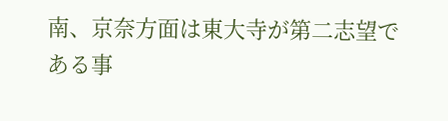南、京奈方面は東大寺が第二志望である事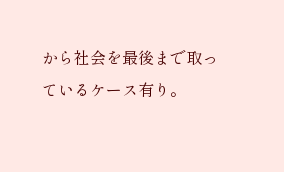から社会を最後まで取っているケース有り。